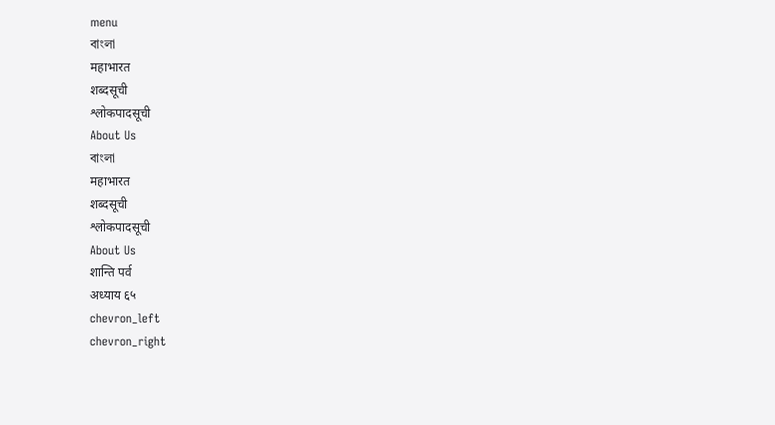menu
বাংলা
महाभारत
शब्दसूची
श्लोकपादसूची
About Us
বাংলা
महाभारत
शब्दसूची
श्लोकपादसूची
About Us
शान्ति पर्व
अध्याय ६५
chevron_left
chevron_right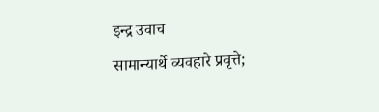इन्द्र उवाच
सामान्यार्थे व्यवहारे प्रवृत्ते;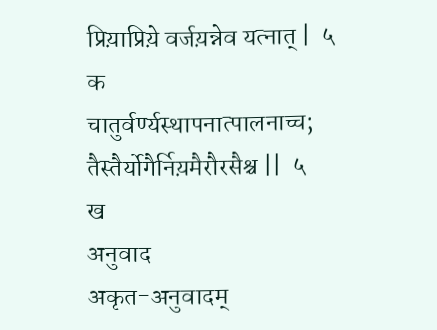प्रिय़ाप्रिय़े वर्जय़न्नेव यत्नात् |  ५   क
चातुर्वर्ण्यस्थापनात्पालनाच्च; तैस्तैर्योगैर्निय़मैरौरसैश्च ||  ५   ख
अनुवाद
अकृत-अनुवादम्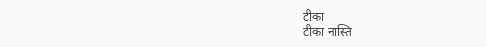टीका
टीका नास्ति